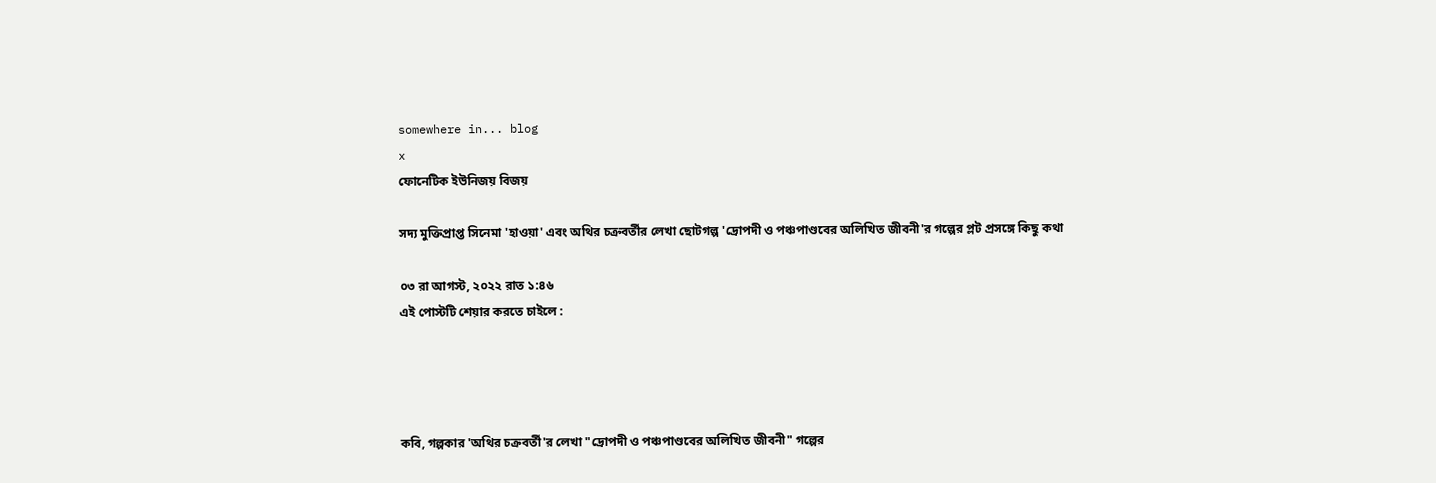somewhere in... blog
x
ফোনেটিক ইউনিজয় বিজয়

সদ্য মুক্তিপ্রাপ্ত সিনেমা 'হাওয়া' এবং অথির চক্রবর্তীর লেখা ছোটগল্প 'দ্রোপদী ও পঞ্চপাণ্ডবের অলিখিত জীবনী'র গল্পের প্লট প্রসঙ্গে কিছু কথা

০৩ রা আগস্ট, ২০২২ রাত ১:৪৬
এই পোস্টটি শেয়ার করতে চাইলে :




কবি, গল্পকার 'অথির চক্রবর্তী'র লেখা "দ্রোপদী ও পঞ্চপাণ্ডবের অলিখিত জীবনী" গল্পের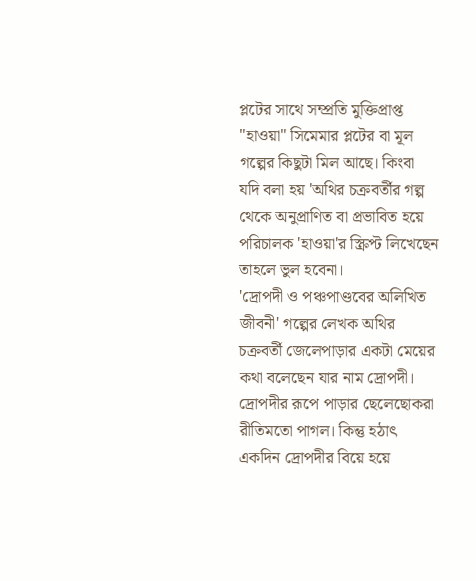প্লটের সাথে সম্প্রতি মুক্তিপ্রাপ্ত "হাওয়া" সিমেমার প্লটের বা মূল গল্পের কিছুটা মিল আছে। কিংবা যদি বলা হয় 'অথির চক্রবর্তীর গল্প থেকে অনুপ্রাণিত বা প্রভাবিত হয়ে পরিচালক 'হাওয়া'র স্ক্রিপ্ট লিখেছেন তাহলে ভুল হবেনা।
'দ্রোপদী ও পঞ্চপাণ্ডবের অলিখিত জীবনী' গল্পের লেখক অথির চক্রবর্তী জেলেপাড়ার একটা মেয়ের কথা বলেছেন যার নাম দ্রোপদী। দ্রোপদীর রূপে পাড়ার ছেলেছোকরা রীতিমতো পাগল। কিন্তু হঠাৎ একদিন দ্রোপদীর বিয়ে হয়ে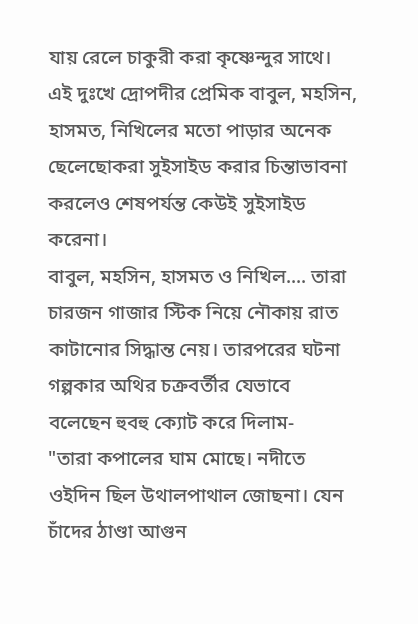যায় রেলে চাকুরী করা কৃষ্ণেন্দুর সাথে। এই দুঃখে দ্রোপদীর প্রেমিক বাবুল, মহসিন, হাসমত, নিখিলের মতো পাড়ার অনেক ছেলেছোকরা সুইসাইড করার চিন্তাভাবনা করলেও শেষপর্যন্ত কেউই সুইসাইড করেনা।
বাবুল, মহসিন, হাসমত ও নিখিল.... তারা চারজন গাজার স্টিক নিয়ে নৌকায় রাত কাটানোর সিদ্ধান্ত নেয়। তারপরের ঘটনা গল্পকার অথির চক্রবর্তীর যেভাবে বলেছেন হুবহু ক্যোট করে দিলাম-
"তারা কপালের ঘাম মোছে। নদীতে ওইদিন ছিল উথালপাথাল জোছনা। যেন চাঁদের ঠাণ্ডা আগুন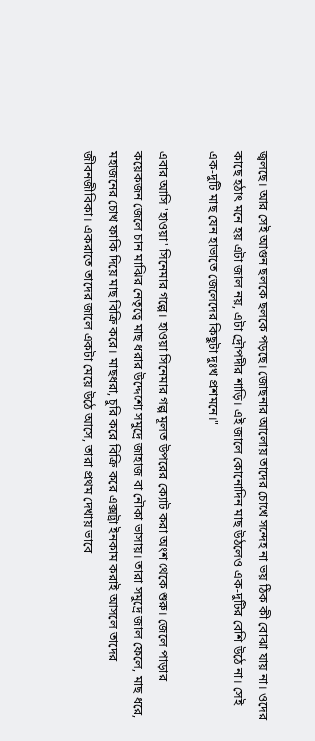জ্বলছে। আর সেই আগুন ছলকে ছলকে পড়ছে। জোছনার আলোয় তাদের চোখে সন্দেহ না ভয় ঠিক কী বোঝা যায় না। ওদের কাছে হঠাৎ মনে হয় এটা জাল নয়, এটা দ্রৌপদীর শাড়ি। এই জালে কোনোদিন মাছ উঠলেও এক-দুটির বেশি উঠে না। সেই এক-দুটি মাছ যেন হাভাতে জেলেদের কিছুটা দুঃখ প্রশমনে।"

এবার আসি 'হাওয়া' সিনেমার গল্পে। হাওয়া সিনেমার গল্প মূলত উপরের ক্যোট করা অংশ থেকে শুরু। জেলে পাড়ার কয়েকজন জেলে চান মাঝির নেতৃত্বে মাছ ধরার উদ্দেশ্যে সমুদ্রে জাহাজ বা নৌকা ভাসায়। তারা সমুদ্রে জাল ফেলে, মাছ ধরে, মহাজনের চোখ ফাকি দিয়ে মাছ বিক্রি করে। মাছধরা, চুরি করে বিক্রি করে এক্সট্রা ইনকাম করাই আসলে তাদের জীবনজীবিকা। একরাতে তাদের জালে একটা মেয়ে উঠে আসে, তারা প্রথম দেখায় ভাবে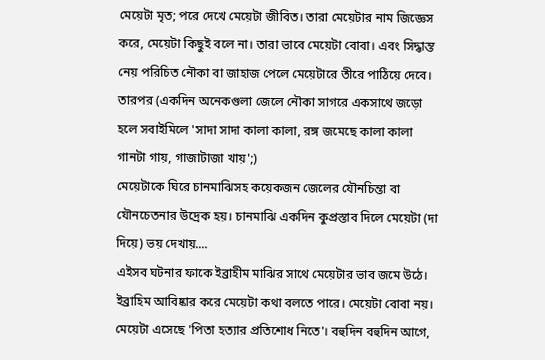মেয়েটা মৃত; পরে দেখে মেয়েটা জীবিত। তারা মেয়েটার নাম জিজ্ঞেস করে, মেয়েটা কিছুই বলে না। তারা ভাবে মেয়েটা বোবা। এবং সিদ্ধান্ত নেয় পরিচিত নৌকা বা জাহাজ পেলে মেয়েটারে তীরে পাঠিয়ে দেবে। তারপর (একদিন অনেকগুলা জেলে নৌকা সাগরে একসাথে জড়ো হলে সবাইমিলে 'সাদা সাদা কালা কালা, রঙ্গ জমেছে কালা কালা গানটা গায়, গাজাটাজা খায়';)
মেয়েটাকে ঘিরে চানমাঝিসহ কয়েকজন জেলের যৌনচিন্তা বা যৌনচেতনার উদ্রেক হয়। চানমাঝি একদিন কুপ্রস্তাব দিলে মেয়েটা (দা দিয়ে) ভয় দেখায়....
এইসব ঘটনার ফাকে ইব্রাহীম মাঝির সাথে মেয়েটার ভাব জমে উঠে। ইব্রাহিম আবিষ্কার করে মেয়েটা কথা বলতে পারে। মেয়েটা বোবা নয়। মেয়েটা এসেছে 'পিতা হত্যার প্রতিশোধ নিতে'। বহুদিন বহুদিন আগে,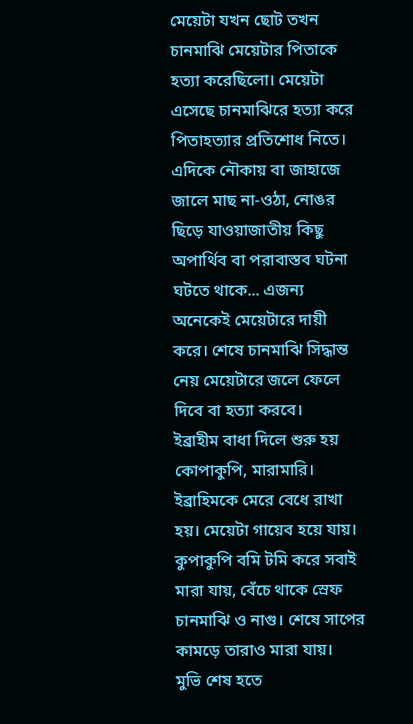মেয়েটা যখন ছোট তখন চানমাঝি মেয়েটার পিতাকে হত্যা করেছিলো। মেয়েটা এসেছে চানমাঝিরে হত্যা করে পিতাহত্যার প্রতিশোধ নিতে।
এদিকে নৌকায় বা জাহাজে জালে মাছ না-ওঠা, নোঙর ছিড়ে যাওয়াজাতীয় কিছু অপার্থিব বা পরাবাস্তব ঘটনা ঘটতে থাকে... এজন্য অনেকেই মেয়েটারে দায়ী করে। শেষে চানমাঝি সিদ্ধান্ত নেয় মেয়েটারে জলে ফেলে দিবে বা হত্যা করবে।
ইব্রাহীম বাধা দিলে শুরু হয় কোপাকুপি, মারামারি।
ইব্রাহিমকে মেরে বেধে রাখা হয়। মেয়েটা গায়েব হয়ে যায়। কুপাকুপি বমি টমি করে সবাই মারা যায়, বেঁচে থাকে স্রেফ চানমাঝি ও নাগু। শেষে সাপের কামড়ে তারাও মারা যায়।
মুভি শেষ হতে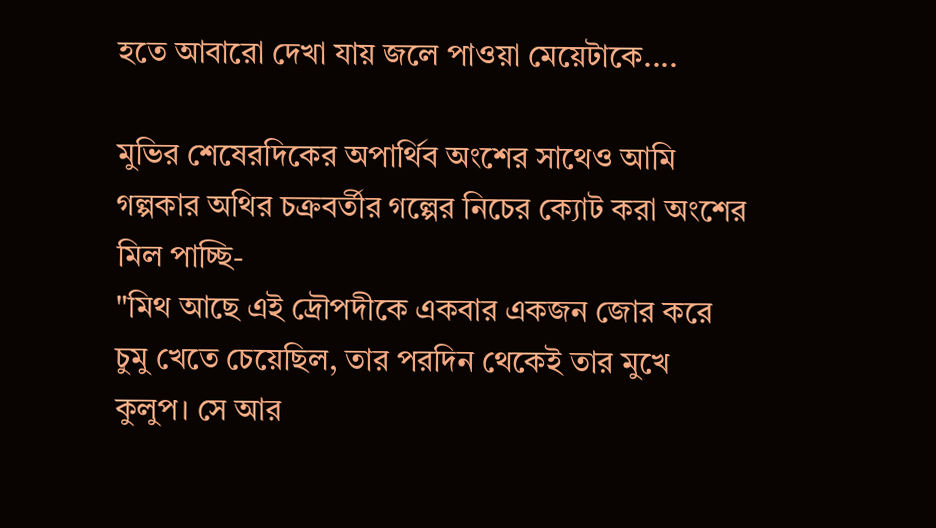হতে আবারো দেখা যায় জলে পাওয়া মেয়েটাকে....

মুভির শেষেরদিকের অপার্থিব অংশের সাথেও আমি গল্পকার অথির চক্রবর্তীর গল্পের নিচের ক্যোট করা অংশের মিল পাচ্ছি-
"মিথ আছে এই দ্রৌপদীকে একবার একজন জোর করে চুমু খেতে চেয়েছিল, তার পরদিন থেকেই তার মুখে কুলুপ। সে আর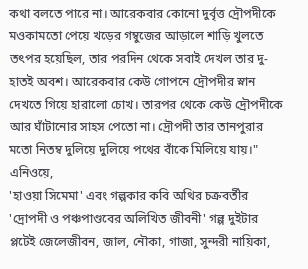কথা বলতে পারে না। আরেকবার কোনো দুর্বৃত্ত দ্রৌপদীকে মওকামতো পেয়ে খড়ের গম্বুজের আড়ালে শাড়ি খুলতে তৎপর হয়েছিল, তার পরদিন থেকে সবাই দেখল তার দু-হাতই অবশ। আরেকবার কেউ গোপনে দ্রৌপদীর স্নান দেখতে গিয়ে হারালো চোখ। তারপর থেকে কেউ দ্রৌপদীকে আর ঘাঁটানোর সাহস পেতো না। দ্রৌপদী তার তানপুরার মতো নিতম্ব দুলিয়ে দুলিয়ে পথের বাঁকে মিলিয়ে যায়।"
এনিওয়ে,
'হাওয়া সিমেমা' এবং গল্পকার কবি অথির চক্রবর্তীর 'দ্রোপদী ও পঞ্চপাণ্ডবের অলিখিত জীবনী' গল্প দুইটার প্লটেই জেলেজীবন, জাল, নৌকা, গাজা, সুন্দরী নায়িকা,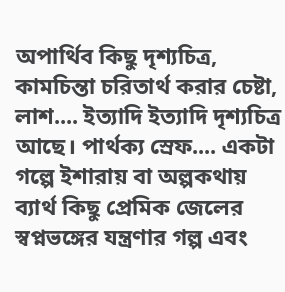অপার্থিব কিছু দৃশ্যচিত্র, কামচিন্তা চরিতার্থ করার চেষ্টা, লাশ.... ইত্যাদি ইত্যাদি দৃশ্যচিত্র আছে। পার্থক্য স্রেফ.... একটা গল্পে ইশারায় বা অল্পকথায় ব্যার্থ কিছু প্রেমিক জেলের স্বপ্নভঙ্গের যন্ত্রণার গল্প এবং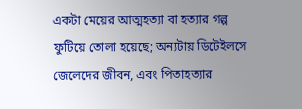একটা মেয়ের আত্মহত্যা বা হত্যার গল্প ফুটিয়ে তোলা হয়েছে; অন্যটায় ডিটেইলসে জেলেদের জীবন, এবং পিতাহত্যার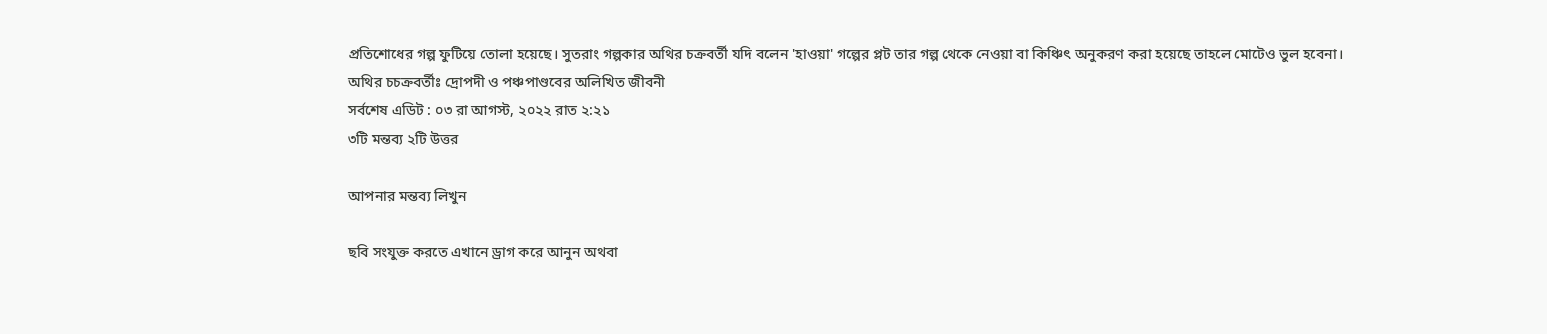প্রতিশোধের গল্প ফুটিয়ে তোলা হয়েছে। সুতরাং গল্পকার অথির চক্রবর্তী যদি বলেন 'হাওয়া' গল্পের প্লট তার গল্প থেকে নেওয়া বা কিঞ্চিৎ অনুকরণ করা হয়েছে তাহলে মোটেও ভুল হবেনা।
অথির চচক্রবর্তীঃ দ্রোপদী ও পঞ্চপাণ্ডবের অলিখিত জীবনী
সর্বশেষ এডিট : ০৩ রা আগস্ট, ২০২২ রাত ২:২১
৩টি মন্তব্য ২টি উত্তর

আপনার মন্তব্য লিখুন

ছবি সংযুক্ত করতে এখানে ড্রাগ করে আনুন অথবা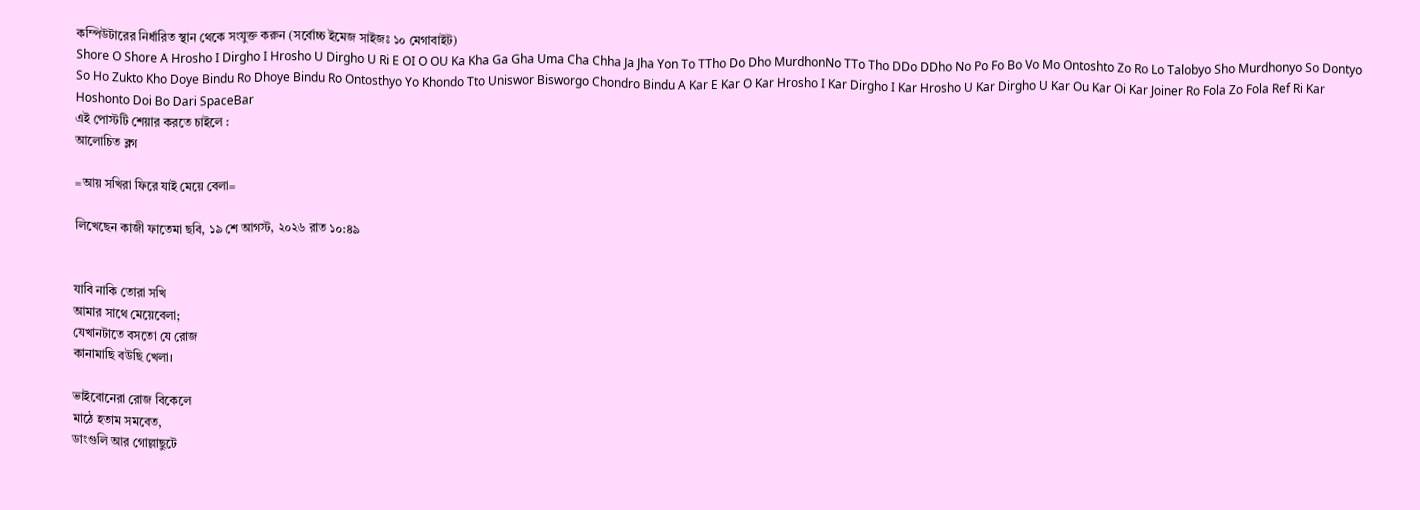কম্পিউটারের নির্ধারিত স্থান থেকে সংযুক্ত করুন (সর্বোচ্চ ইমেজ সাইজঃ ১০ মেগাবাইট)
Shore O Shore A Hrosho I Dirgho I Hrosho U Dirgho U Ri E OI O OU Ka Kha Ga Gha Uma Cha Chha Ja Jha Yon To TTho Do Dho MurdhonNo TTo Tho DDo DDho No Po Fo Bo Vo Mo Ontoshto Zo Ro Lo Talobyo Sho Murdhonyo So Dontyo So Ho Zukto Kho Doye Bindu Ro Dhoye Bindu Ro Ontosthyo Yo Khondo Tto Uniswor Bisworgo Chondro Bindu A Kar E Kar O Kar Hrosho I Kar Dirgho I Kar Hrosho U Kar Dirgho U Kar Ou Kar Oi Kar Joiner Ro Fola Zo Fola Ref Ri Kar Hoshonto Doi Bo Dari SpaceBar
এই পোস্টটি শেয়ার করতে চাইলে :
আলোচিত ব্লগ

=আয় সখিরা ফিরে যাই মেয়ে বেলা=

লিখেছেন কাজী ফাতেমা ছবি, ১৯ শে আগস্ট, ২০২৬ রাত ১০:৪৯


যাবি নাকি তোরা সখি
আমার সাথে মেয়েবেলা;
যেখানটাতে বসতো যে রোজ
কানামাছি বউছি খেলা।

ভাইবোনেরা রোজ বিকেলে
মাঠে হতাম সমবেত,
ডাংগুলি আর গোল্লাছুটে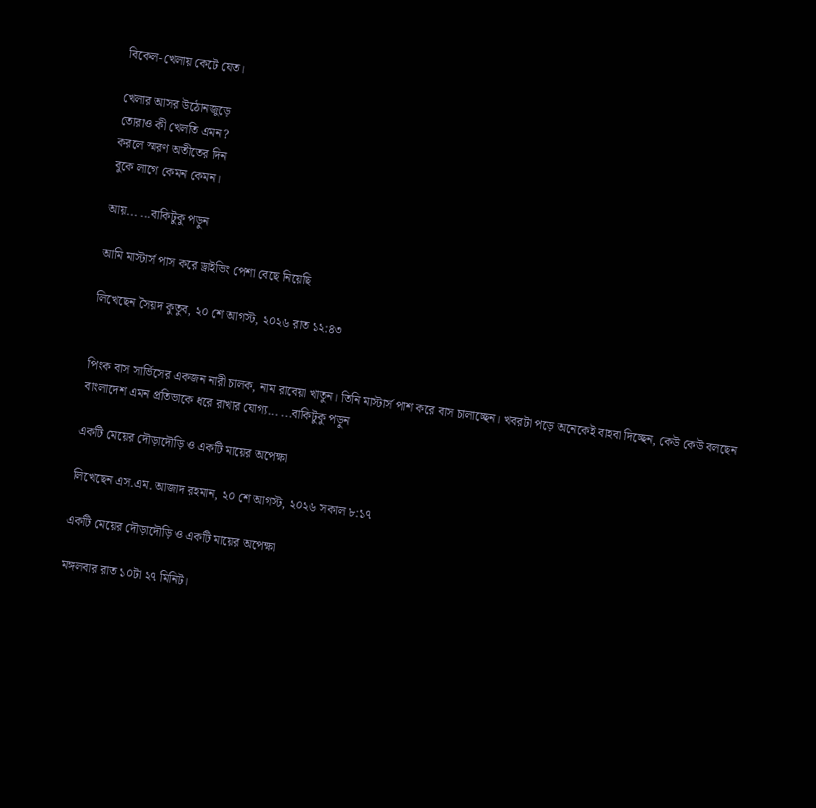বিকেল-খেলায় কেটে যেত।

খেলার আসর উঠোনজুড়ে
তোরাও কী খেলতি এমন?
করলে স্মরণ অতীতের দিন
বুকে লাগে কেমন কেমন।

আয়... ...বাকিটুকু পড়ুন

আমি মাস্টার্স পাস করে ড্রাইভিং পেশা বেছে নিয়েছি

লিখেছেন সৈয়দ কুতুব, ২০ শে আগস্ট, ২০২৬ রাত ১২:৪৩


পিংক বাস সার্ভিসের একজন নারী চালক, নাম রাবেয়া খাতুন। তিনি মাস্টার্স পাশ করে বাস চালাচ্ছেন। খবরটা পড়ে অনেকেই বাহবা দিচ্ছেন, কেউ কেউ বলছেন বাংলাদেশ এমন প্রতিভাকে ধরে রাখার যোগ্য... ...বাকিটুকু পড়ুন

একটি মেয়ের দৌড়াদৌড়ি ও একটি মায়ের অপেক্ষা

লিখেছেন এস.এম. আজাদ রহমান, ২০ শে আগস্ট, ২০২৬ সকাল ৮:১৭

একটি মেয়ের দৌড়াদৌড়ি ও একটি মায়ের অপেক্ষা

মঙ্গলবার রাত ১০টা ২৭ মিনিট।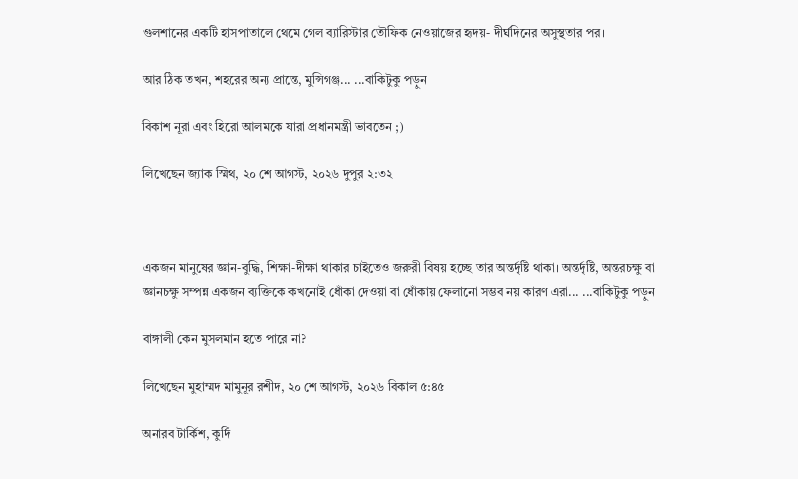গুলশানের একটি হাসপাতালে থেমে গেল ব্যারিস্টার তৌফিক নেওয়াজের হৃদয়- দীর্ঘদিনের অসুস্থতার পর।

আর ঠিক তখন, শহরের অন্য প্রান্তে, মুন্সিগঞ্জ... ...বাকিটুকু পড়ুন

বিকাশ নূরা এবং হিরো আলমকে যারা প্রধানমন্ত্রী ভাবতেন ;)

লিখেছেন জ্যাক স্মিথ, ২০ শে আগস্ট, ২০২৬ দুপুর ২:৩২



একজন মানুষের জ্ঞান-বুদ্ধি, শিক্ষা-দীক্ষা থাকার চাইতেও জরুরী বিষয় হচ্ছে তার অন্তর্দৃষ্টি থাকা। অন্তর্দৃষ্টি, অন্তরচক্ষু বা জ্ঞানচক্ষু সম্পন্ন একজন ব্যক্তিকে কখনোই ধোঁকা দেওয়া বা ধোঁকায় ফেলানো সম্ভব নয় কারণ এরা... ...বাকিটুকু পড়ুন

বাঙ্গালী কেন মুসলমান হতে পারে না?

লিখেছেন মুহাম্মদ মামুনূর রশীদ, ২০ শে আগস্ট, ২০২৬ বিকাল ৫:৪৫

অনারব টার্কিশ, কুর্দি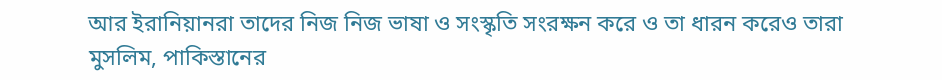আর ইরানিয়ানরা তাদের নিজ নিজ ভাষা ও সংস্কৃতি সংরক্ষন করে ও তা ধারন করেও তারা মুসলিম, পাকিস্তানের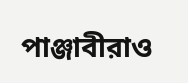পাঞ্জাবীরাও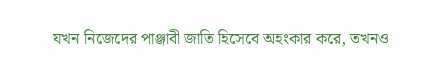যখন নিজেদের পাঞ্জাবী জাতি হিসেবে অহংকার করে, তখনও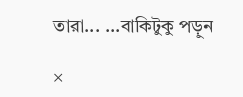তারা... ...বাকিটুকু পড়ুন

×